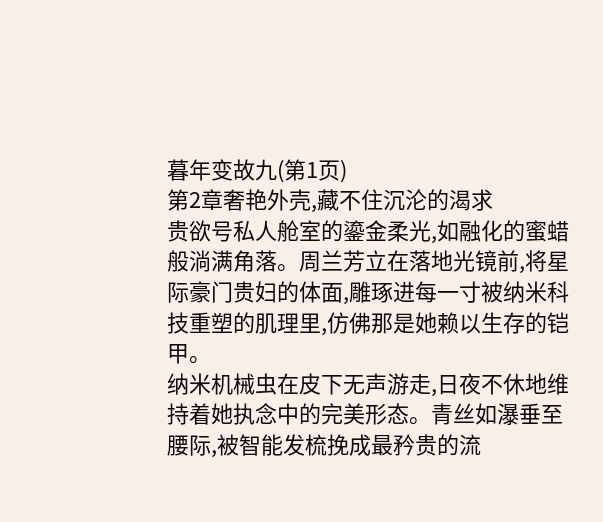暮年变故九(第1页)
第2章奢艳外壳,藏不住沉沦的渴求
贵欲号私人舱室的鎏金柔光,如融化的蜜蜡般淌满角落。周兰芳立在落地光镜前,将星际豪门贵妇的体面,雕琢进每一寸被纳米科技重塑的肌理里,仿佛那是她赖以生存的铠甲。
纳米机械虫在皮下无声游走,日夜不休地维持着她执念中的完美形态。青丝如瀑垂至腰际,被智能发梳挽成最矜贵的流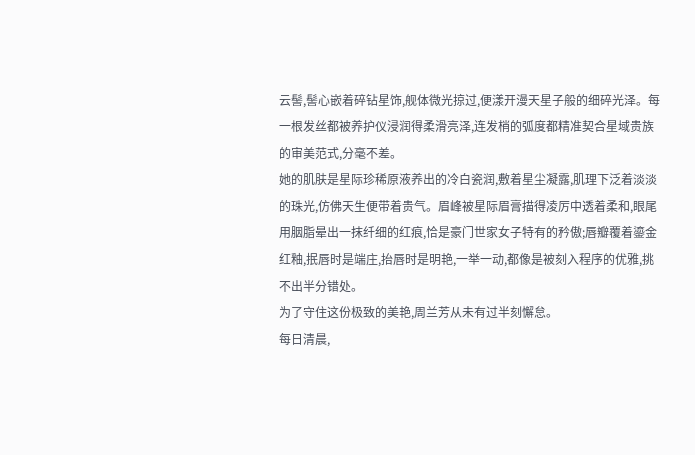云髻,髻心嵌着碎钻星饰,舰体微光掠过,便漾开漫天星子般的细碎光泽。每一根发丝都被养护仪浸润得柔滑亮泽,连发梢的弧度都精准契合星域贵族的审美范式,分毫不差。
她的肌肤是星际珍稀原液养出的冷白瓷润,敷着星尘凝露,肌理下泛着淡淡的珠光,仿佛天生便带着贵气。眉峰被星际眉膏描得凌厉中透着柔和,眼尾用胭脂晕出一抹纤细的红痕,恰是豪门世家女子特有的矜傲;唇瓣覆着鎏金红釉,抿唇时是端庄,抬唇时是明艳,一举一动,都像是被刻入程序的优雅,挑不出半分错处。
为了守住这份极致的美艳,周兰芳从未有过半刻懈怠。
每日清晨,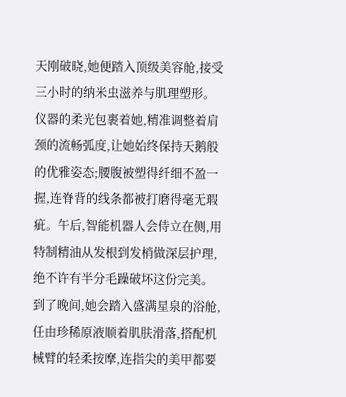天刚破晓,她便踏入顶级美容舱,接受三小时的纳米虫滋养与肌理塑形。仪器的柔光包裹着她,精准调整着肩颈的流畅弧度,让她始终保持天鹅般的优雅姿态;腰腹被塑得纤细不盈一握,连脊背的线条都被打磨得毫无瑕疵。午后,智能机器人会侍立在侧,用特制精油从发根到发梢做深层护理,绝不许有半分毛躁破坏这份完美。到了晚间,她会踏入盛满星泉的浴舱,任由珍稀原液顺着肌肤滑落,搭配机械臂的轻柔按摩,连指尖的美甲都要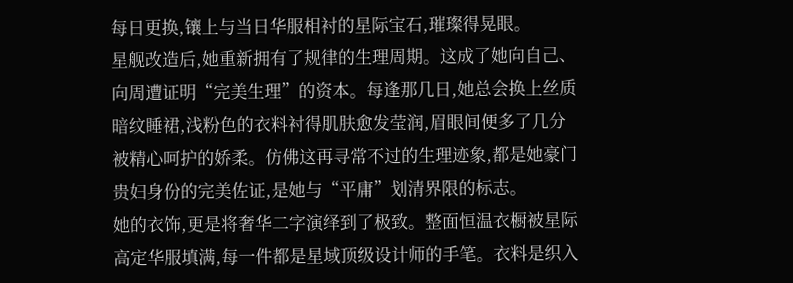每日更换,镶上与当日华服相衬的星际宝石,璀璨得晃眼。
星舰改造后,她重新拥有了规律的生理周期。这成了她向自己、向周遭证明“完美生理”的资本。每逢那几日,她总会换上丝质暗纹睡裙,浅粉色的衣料衬得肌肤愈发莹润,眉眼间便多了几分被精心呵护的娇柔。仿佛这再寻常不过的生理迹象,都是她豪门贵妇身份的完美佐证,是她与“平庸”划清界限的标志。
她的衣饰,更是将奢华二字演绎到了极致。整面恒温衣橱被星际高定华服填满,每一件都是星域顶级设计师的手笔。衣料是织入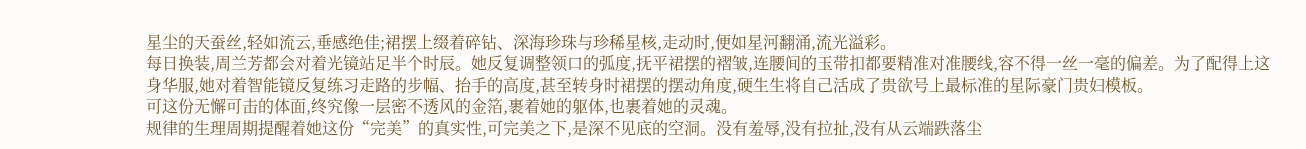星尘的天蚕丝,轻如流云,垂感绝佳;裙摆上缀着碎钻、深海珍珠与珍稀星核,走动时,便如星河翻涌,流光溢彩。
每日换装,周兰芳都会对着光镜站足半个时辰。她反复调整领口的弧度,抚平裙摆的褶皱,连腰间的玉带扣都要精准对准腰线,容不得一丝一毫的偏差。为了配得上这身华服,她对着智能镜反复练习走路的步幅、抬手的高度,甚至转身时裙摆的摆动角度,硬生生将自己活成了贵欲号上最标准的星际豪门贵妇模板。
可这份无懈可击的体面,终究像一层密不透风的金箔,裹着她的躯体,也裹着她的灵魂。
规律的生理周期提醒着她这份“完美”的真实性,可完美之下,是深不见底的空洞。没有羞辱,没有拉扯,没有从云端跌落尘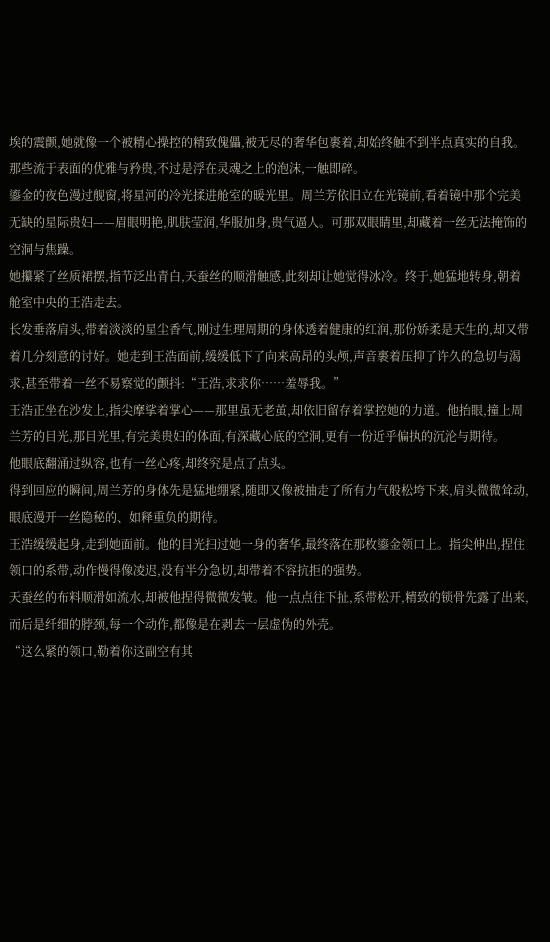埃的震颤,她就像一个被精心操控的精致傀儡,被无尽的奢华包裹着,却始终触不到半点真实的自我。那些流于表面的优雅与矜贵,不过是浮在灵魂之上的泡沫,一触即碎。
鎏金的夜色漫过舰窗,将星河的冷光揉进舱室的暖光里。周兰芳依旧立在光镜前,看着镜中那个完美无缺的星际贵妇——眉眼明艳,肌肤莹润,华服加身,贵气逼人。可那双眼睛里,却藏着一丝无法掩饰的空洞与焦躁。
她攥紧了丝质裙摆,指节泛出青白,天蚕丝的顺滑触感,此刻却让她觉得冰冷。终于,她猛地转身,朝着舱室中央的王浩走去。
长发垂落肩头,带着淡淡的星尘香气,刚过生理周期的身体透着健康的红润,那份娇柔是天生的,却又带着几分刻意的讨好。她走到王浩面前,缓缓低下了向来高昂的头颅,声音裹着压抑了许久的急切与渴求,甚至带着一丝不易察觉的颤抖:“王浩,求求你……羞辱我。”
王浩正坐在沙发上,指尖摩挲着掌心——那里虽无老茧,却依旧留存着掌控她的力道。他抬眼,撞上周兰芳的目光,那目光里,有完美贵妇的体面,有深藏心底的空洞,更有一份近乎偏执的沉沦与期待。
他眼底翻涌过纵容,也有一丝心疼,却终究是点了点头。
得到回应的瞬间,周兰芳的身体先是猛地绷紧,随即又像被抽走了所有力气般松垮下来,肩头微微耸动,眼底漫开一丝隐秘的、如释重负的期待。
王浩缓缓起身,走到她面前。他的目光扫过她一身的奢华,最终落在那枚鎏金领口上。指尖伸出,捏住领口的系带,动作慢得像凌迟,没有半分急切,却带着不容抗拒的强势。
天蚕丝的布料顺滑如流水,却被他捏得微微发皱。他一点点往下扯,系带松开,精致的锁骨先露了出来,而后是纤细的脖颈,每一个动作,都像是在剥去一层虚伪的外壳。
“这么紧的领口,勒着你这副空有其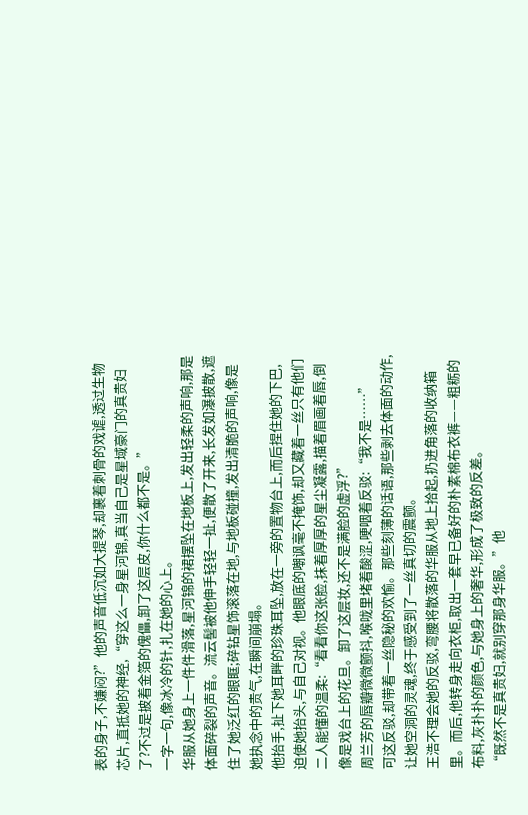表的身子,不嫌闷?”他的声音低沉如大提琴,却裹着刺骨的戏谑,透过生物芯片,直抵她的神经,“穿这么一身星河锦,真当自己是星域豪门的真贵妇了?不过是披着金箔的傀儡,卸了这层皮,你什么都不是。”
一字一句,像冰冷的针,扎在她的心上。
华服从她身上一件件滑落,星河锦的裙摆坠在地板上,发出轻柔的声响,那是体面碎裂的声音。流云髻被他伸手轻轻一扯,便散了开来,长发如瀑披散,遮住了她泛红的眼眶;碎钻星饰滚落在地,与地板碰撞,发出清脆的声响,像是她执念中的贵气,在瞬间崩塌。
他抬手,扯下她耳畔的珍珠耳坠,放在一旁的置物台上,而后捏住她的下巴,迫使她抬头,与自己对视。他眼底的嘲讽毫不掩饰,却又藏着一丝只有他们二人能懂的温柔:“看看你这张脸,抹着厚厚的星尘凝露,描着眉画着唇,倒像是戏台上的花旦。卸了这层妆,还不是满脸的虚浮?”
周兰芳的唇瓣微微颤抖,喉咙里堵着酸涩,哽咽着反驳:“我不是……”
可这反驳,却带着一丝隐秘的欢愉。那些刻薄的话语,那些剥去体面的动作,让她空洞的灵魂,终于感受到了一丝真切的震颤。
王浩不理会她的反驳,弯腰将散落的华服从地上拾起,扔进角落的收纳箱里。而后,他转身走向衣柜,取出一套早已备好的朴素棉布衣裤——粗粝的布料,灰扑扑的颜色,与她身上的奢华,形成了极致的反差。
“既然不是真贵妇,就别穿那身华服。”他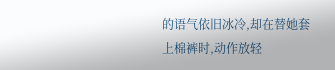的语气依旧冰冷,却在替她套上棉裤时,动作放轻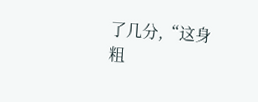了几分,“这身粗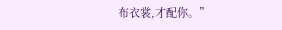布衣裳,才配你。”